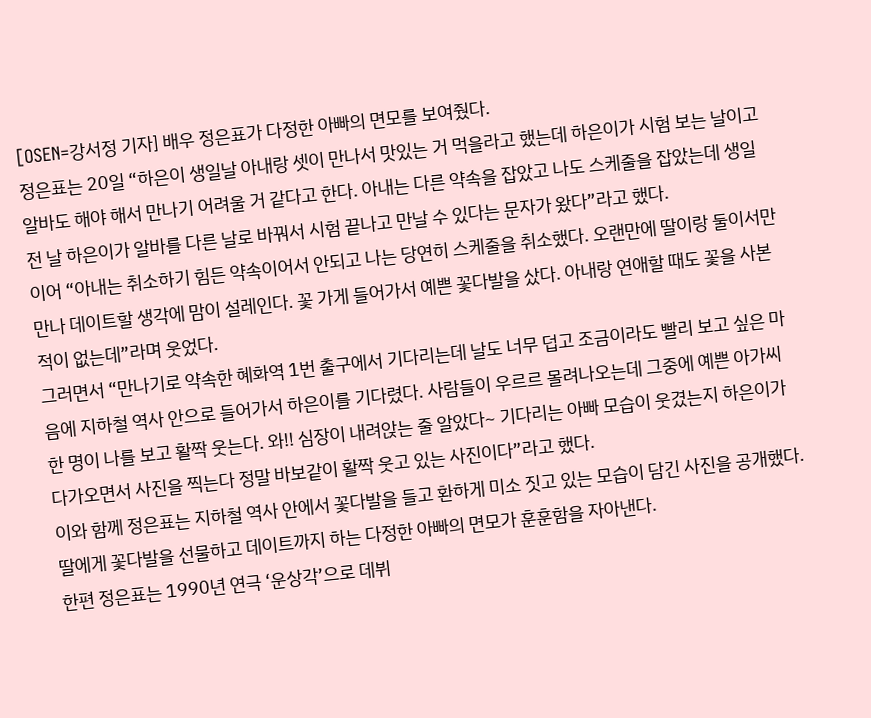[OSEN=강서정 기자] 배우 정은표가 다정한 아빠의 면모를 보여줬다.
정은표는 20일 “하은이 생일날 아내랑 셋이 만나서 맛있는 거 먹을라고 했는데 하은이가 시험 보는 날이고 알바도 해야 해서 만나기 어려울 거 같다고 한다. 아내는 다른 약속을 잡았고 나도 스케줄을 잡았는데 생일 전 날 하은이가 알바를 다른 날로 바꿔서 시험 끝나고 만날 수 있다는 문자가 왔다”라고 했다.
이어 “아내는 취소하기 힘든 약속이어서 안되고 나는 당연히 스케줄을 취소했다. 오랜만에 딸이랑 둘이서만 만나 데이트할 생각에 맘이 설레인다. 꽃 가게 들어가서 예쁜 꽃다발을 샀다. 아내랑 연애할 때도 꽃을 사본적이 없는데”라며 웃었다.
그러면서 “만나기로 약속한 혜화역 1번 출구에서 기다리는데 날도 너무 덥고 조금이라도 빨리 보고 싶은 마음에 지하철 역사 안으로 들어가서 하은이를 기다렸다. 사람들이 우르르 몰려나오는데 그중에 예쁜 아가씨 한 명이 나를 보고 활짝 웃는다. 와!! 심장이 내려앉는 줄 알았다~ 기다리는 아빠 모습이 웃겼는지 하은이가 다가오면서 사진을 찍는다 정말 바보같이 활짝 웃고 있는 사진이다”라고 했다.
이와 함께 정은표는 지하철 역사 안에서 꽃다발을 들고 환하게 미소 짓고 있는 모습이 담긴 사진을 공개했다. 딸에게 꽃다발을 선물하고 데이트까지 하는 다정한 아빠의 면모가 훈훈함을 자아낸다.
한편 정은표는 1990년 연극 ‘운상각’으로 데뷔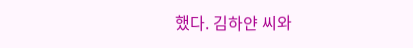했다. 김하얀 씨와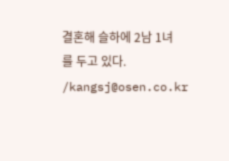결혼해 슬하에 2남 1녀를 두고 있다. /kangsj@osen.co.kr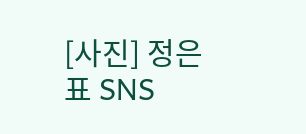[사진] 정은표 SNS